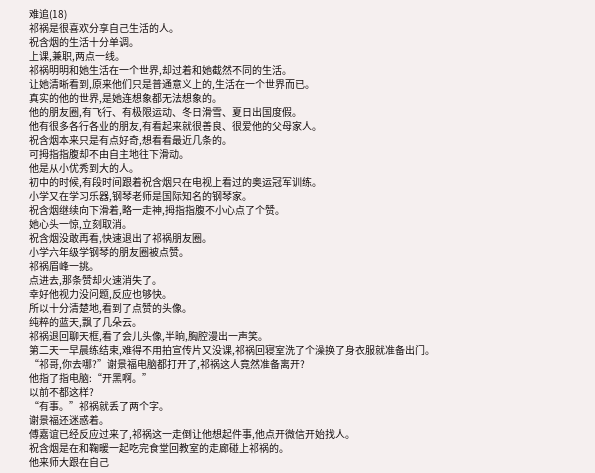难追(18)
祁祸是很喜欢分享自己生活的人。
祝含烟的生活十分单调。
上课,兼职,两点一线。
祁祸明明和她生活在一个世界,却过着和她截然不同的生活。
让她清晰看到,原来他们只是普通意义上的,生活在一个世界而已。
真实的他的世界,是她连想象都无法想象的。
他的朋友圈,有飞行、有极限运动、冬日滑雪、夏日出国度假。
他有很多各行各业的朋友,有看起来就很善良、很爱他的父母家人。
祝含烟本来只是有点好奇,想看看最近几条的。
可拇指指腹却不由自主地往下滑动。
他是从小优秀到大的人。
初中的时候,有段时间跟着祝含烟只在电视上看过的奥运冠军训练。
小学又在学习乐器,钢琴老师是国际知名的钢琴家。
祝含烟继续向下滑着,略一走神,拇指指腹不小心点了个赞。
她心头一惊,立刻取消。
祝含烟没敢再看,快速退出了祁祸朋友圈。
小学六年级学钢琴的朋友圈被点赞。
祁祸眉峰一挑。
点进去,那条赞却火速消失了。
幸好他视力没问题,反应也够快。
所以十分清楚地,看到了点赞的头像。
纯粹的蓝天,飘了几朵云。
祁祸退回聊天框,看了会儿头像,半晌,胸腔漫出一声笑。
第二天一早晨练结束,难得不用拍宣传片又没课,祁祸回寝室洗了个澡换了身衣服就准备出门。
“祁哥,你去哪?”谢景福电脑都打开了,祁祸这人竟然准备离开?
他指了指电脑:“开黑啊。”
以前不都这样?
“有事。”祁祸就丢了两个字。
谢景福还迷惑着。
傅嘉谊已经反应过来了,祁祸这一走倒让他想起件事,他点开微信开始找人。
祝含烟是在和鞠暖一起吃完食堂回教室的走廊碰上祁祸的。
他来师大跟在自己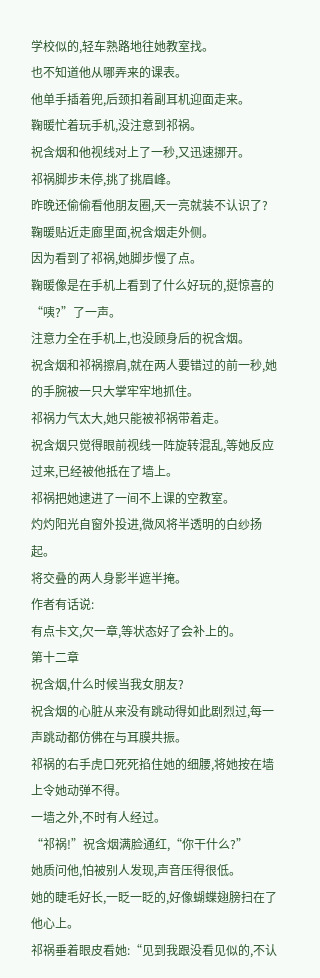学校似的,轻车熟路地往她教室找。
也不知道他从哪弄来的课表。
他单手插着兜,后颈扣着副耳机迎面走来。
鞠暖忙着玩手机,没注意到祁祸。
祝含烟和他视线对上了一秒,又迅速挪开。
祁祸脚步未停,挑了挑眉峰。
昨晚还偷偷看他朋友圈,天一亮就装不认识了?
鞠暖贴近走廊里面,祝含烟走外侧。
因为看到了祁祸,她脚步慢了点。
鞠暖像是在手机上看到了什么好玩的,挺惊喜的“咦?”了一声。
注意力全在手机上,也没顾身后的祝含烟。
祝含烟和祁祸擦肩,就在两人要错过的前一秒,她的手腕被一只大掌牢牢地抓住。
祁祸力气太大,她只能被祁祸带着走。
祝含烟只觉得眼前视线一阵旋转混乱,等她反应过来,已经被他抵在了墙上。
祁祸把她逮进了一间不上课的空教室。
灼灼阳光自窗外投进,微风将半透明的白纱扬起。
将交叠的两人身影半遮半掩。
作者有话说:
有点卡文,欠一章,等状态好了会补上的。
第十二章
祝含烟,什么时候当我女朋友?
祝含烟的心脏从来没有跳动得如此剧烈过,每一声跳动都仿佛在与耳膜共振。
祁祸的右手虎口死死掐住她的细腰,将她按在墙上令她动弹不得。
一墙之外,不时有人经过。
“祁祸!”祝含烟满脸通红,“你干什么?”
她质问他,怕被别人发现,声音压得很低。
她的睫毛好长,一眨一眨的,好像蝴蝶翅膀扫在了他心上。
祁祸垂着眼皮看她:“见到我跟没看见似的,不认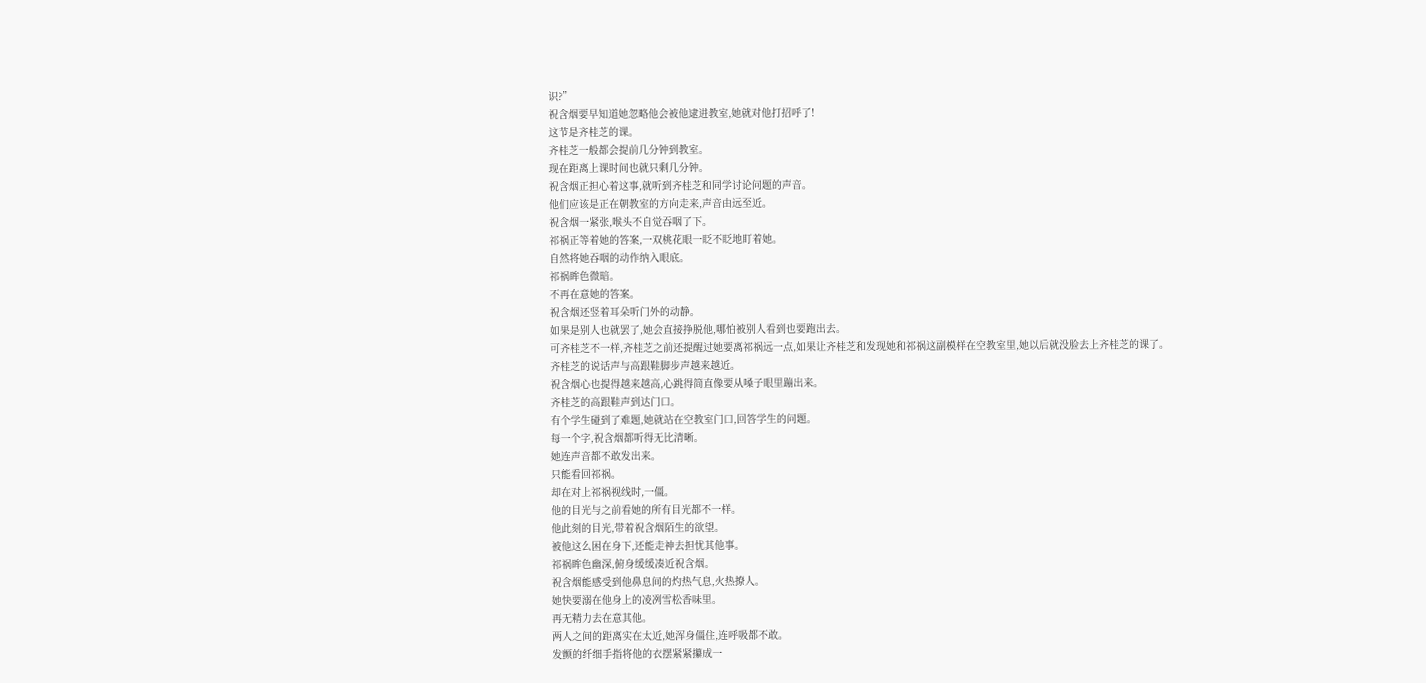识?”
祝含烟要早知道她忽略他会被他逮进教室,她就对他打招呼了!
这节是齐桂芝的课。
齐桂芝一般都会提前几分钟到教室。
现在距离上课时间也就只剩几分钟。
祝含烟正担心着这事,就听到齐桂芝和同学讨论问题的声音。
他们应该是正在朝教室的方向走来,声音由远至近。
祝含烟一紧张,喉头不自觉吞咽了下。
祁祸正等着她的答案,一双桃花眼一眨不眨地盯着她。
自然将她吞咽的动作纳入眼底。
祁祸眸色微暗。
不再在意她的答案。
祝含烟还竖着耳朵听门外的动静。
如果是别人也就罢了,她会直接挣脱他,哪怕被别人看到也要跑出去。
可齐桂芝不一样,齐桂芝之前还提醒过她要离祁祸远一点,如果让齐桂芝和发现她和祁祸这副模样在空教室里,她以后就没脸去上齐桂芝的课了。
齐桂芝的说话声与高跟鞋脚步声越来越近。
祝含烟心也提得越来越高,心跳得简直像要从嗓子眼里蹦出来。
齐桂芝的高跟鞋声到达门口。
有个学生碰到了难题,她就站在空教室门口,回答学生的问题。
每一个字,祝含烟都听得无比清晰。
她连声音都不敢发出来。
只能看回祁祸。
却在对上祁祸视线时,一僵。
他的目光与之前看她的所有目光都不一样。
他此刻的目光,带着祝含烟陌生的欲望。
被他这么困在身下,还能走神去担忧其他事。
祁祸眸色幽深,俯身缓缓凑近祝含烟。
祝含烟能感受到他鼻息间的灼热气息,火热撩人。
她快要溺在他身上的凌冽雪松香味里。
再无精力去在意其他。
两人之间的距离实在太近,她浑身僵住,连呼吸都不敢。
发颤的纤细手指将他的衣摆紧紧攥成一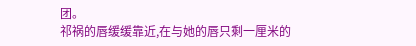团。
祁祸的唇缓缓靠近,在与她的唇只剩一厘米的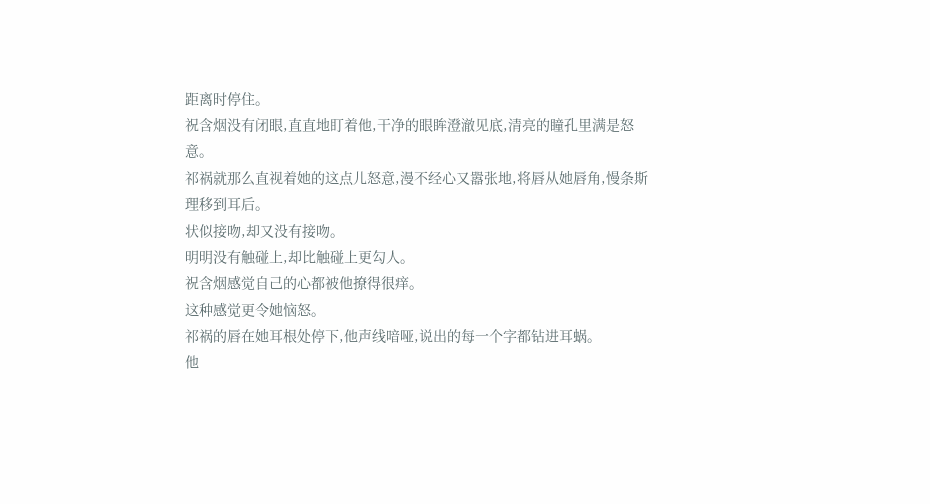距离时停住。
祝含烟没有闭眼,直直地盯着他,干净的眼眸澄澈见底,清亮的瞳孔里满是怒意。
祁祸就那么直视着她的这点儿怒意,漫不经心又嚣张地,将唇从她唇角,慢条斯理移到耳后。
状似接吻,却又没有接吻。
明明没有触碰上,却比触碰上更勾人。
祝含烟感觉自己的心都被他撩得很痒。
这种感觉更令她恼怒。
祁祸的唇在她耳根处停下,他声线喑哑,说出的每一个字都钻进耳蜗。
他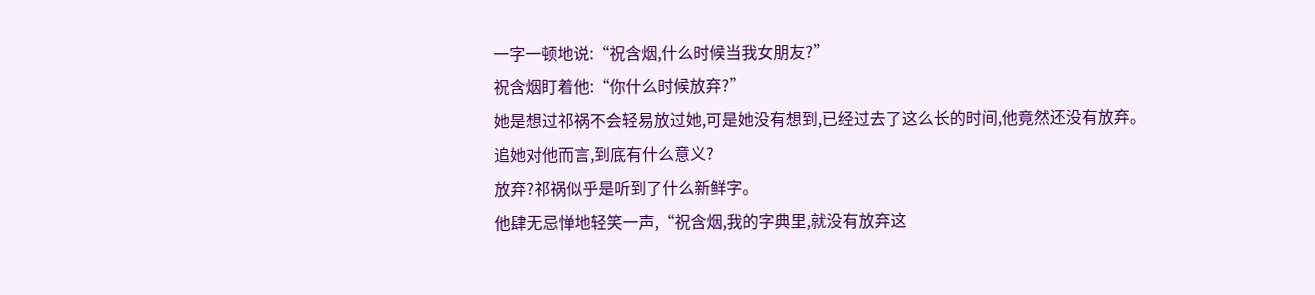一字一顿地说:“祝含烟,什么时候当我女朋友?”
祝含烟盯着他:“你什么时候放弃?”
她是想过祁祸不会轻易放过她,可是她没有想到,已经过去了这么长的时间,他竟然还没有放弃。
追她对他而言,到底有什么意义?
放弃?祁祸似乎是听到了什么新鲜字。
他肆无忌惮地轻笑一声,“祝含烟,我的字典里,就没有放弃这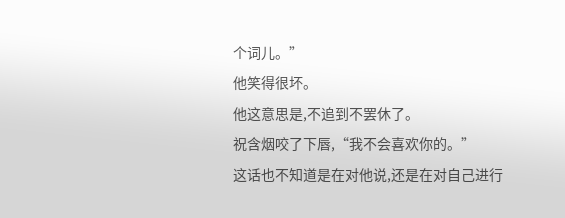个词儿。”
他笑得很坏。
他这意思是,不追到不罢休了。
祝含烟咬了下唇,“我不会喜欢你的。”
这话也不知道是在对他说,还是在对自己进行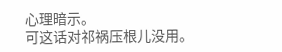心理暗示。
可这话对祁祸压根儿没用。